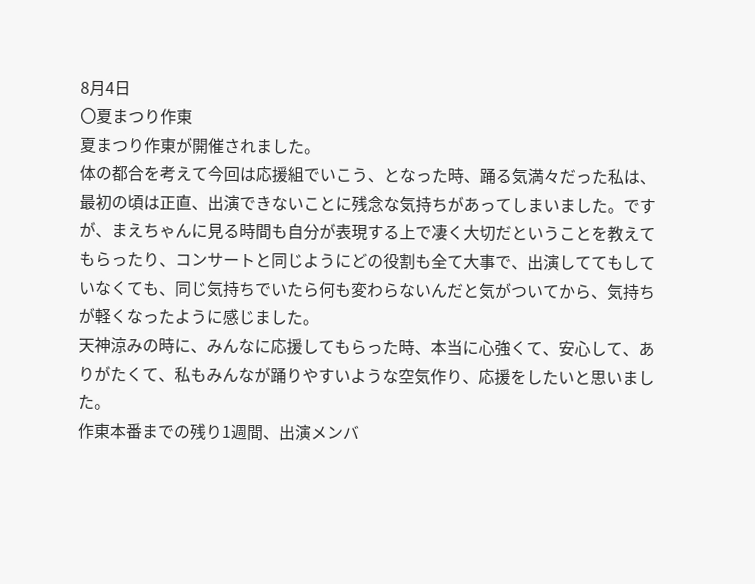8月4日
〇夏まつり作東
夏まつり作東が開催されました。
体の都合を考えて今回は応援組でいこう、となった時、踊る気満々だった私は、最初の頃は正直、出演できないことに残念な気持ちがあってしまいました。ですが、まえちゃんに見る時間も自分が表現する上で凄く大切だということを教えてもらったり、コンサートと同じようにどの役割も全て大事で、出演しててもしていなくても、同じ気持ちでいたら何も変わらないんだと気がついてから、気持ちが軽くなったように感じました。
天神涼みの時に、みんなに応援してもらった時、本当に心強くて、安心して、ありがたくて、私もみんなが踊りやすいような空気作り、応援をしたいと思いました。
作東本番までの残り1週間、出演メンバ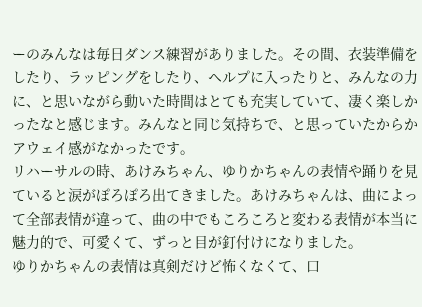ーのみんなは毎日ダンス練習がありました。その間、衣装準備をしたり、ラッピングをしたり、ヘルプに入ったりと、みんなの力に、と思いながら動いた時間はとても充実していて、凄く楽しかったなと感じます。みんなと同じ気持ちで、と思っていたからかアウェイ感がなかったです。
リハーサルの時、あけみちゃん、ゆりかちゃんの表情や踊りを見ていると涙がぽろぽろ出てきました。あけみちゃんは、曲によって全部表情が違って、曲の中でもころころと変わる表情が本当に魅力的で、可愛くて、ずっと目が釘付けになりました。
ゆりかちゃんの表情は真剣だけど怖くなくて、口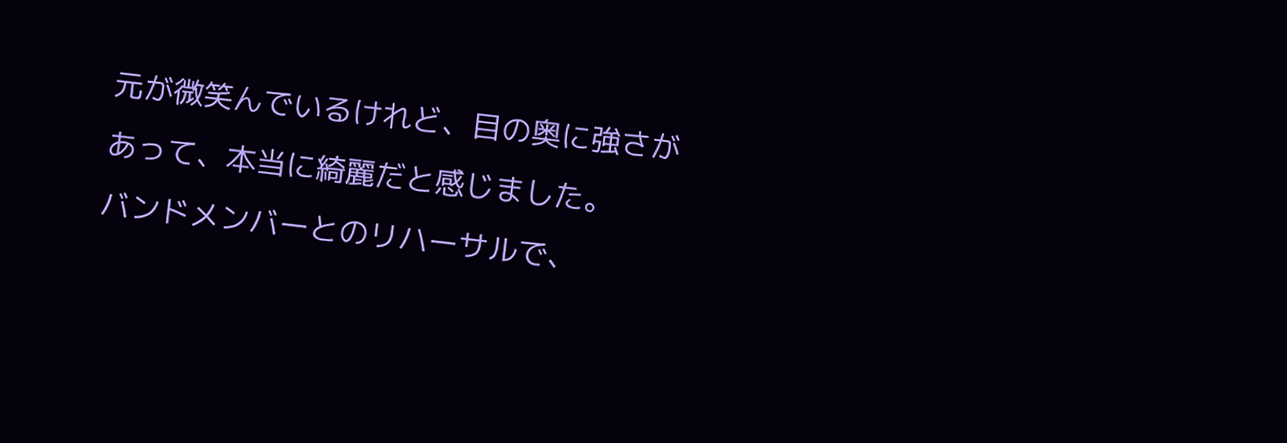元が微笑んでいるけれど、目の奥に強さがあって、本当に綺麗だと感じました。
バンドメンバーとのリハーサルで、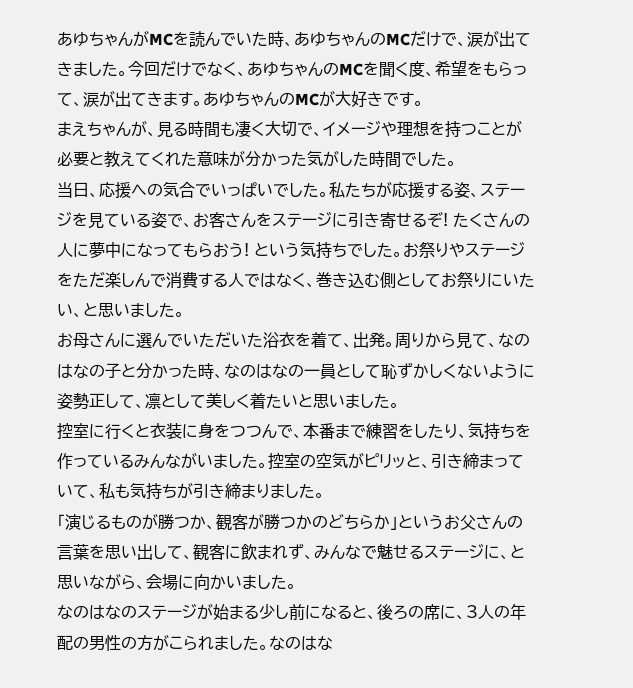あゆちゃんがMCを読んでいた時、あゆちゃんのMCだけで、涙が出てきました。今回だけでなく、あゆちゃんのMCを聞く度、希望をもらって、涙が出てきます。あゆちゃんのMCが大好きです。
まえちゃんが、見る時間も凄く大切で、イメージや理想を持つことが必要と教えてくれた意味が分かった気がした時間でした。
当日、応援への気合でいっぱいでした。私たちが応援する姿、ステージを見ている姿で、お客さんをステージに引き寄せるぞ! たくさんの人に夢中になってもらおう! という気持ちでした。お祭りやステージをただ楽しんで消費する人ではなく、巻き込む側としてお祭りにいたい、と思いました。
お母さんに選んでいただいた浴衣を着て、出発。周りから見て、なのはなの子と分かった時、なのはなの一員として恥ずかしくないように姿勢正して、凛として美しく着たいと思いました。
控室に行くと衣装に身をつつんで、本番まで練習をしたり、気持ちを作っているみんながいました。控室の空気がピリッと、引き締まっていて、私も気持ちが引き締まりました。
「演じるものが勝つか、観客が勝つかのどちらか」というお父さんの言葉を思い出して、観客に飲まれず、みんなで魅せるステージに、と思いながら、会場に向かいました。
なのはなのステージが始まる少し前になると、後ろの席に、3人の年配の男性の方がこられました。なのはな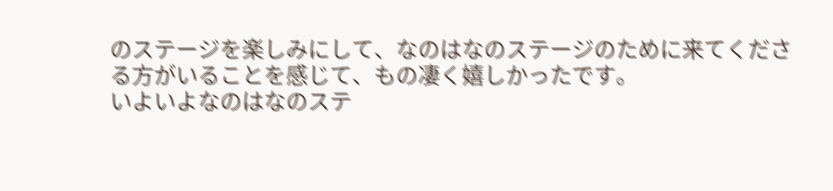のステージを楽しみにして、なのはなのステージのために来てくださる方がいることを感じて、もの凄く嬉しかったです。
いよいよなのはなのステ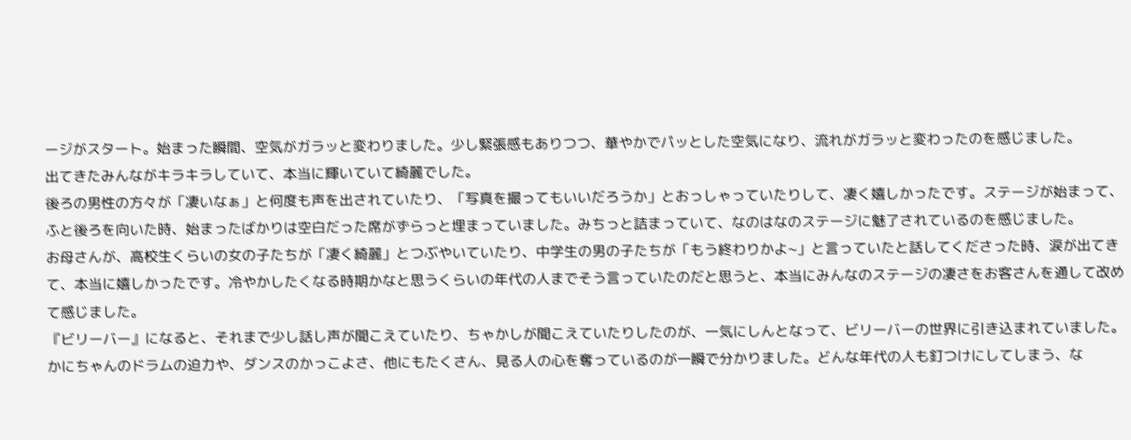ージがスタート。始まった瞬間、空気がガラッと変わりました。少し緊張感もありつつ、華やかでパッとした空気になり、流れがガラッと変わったのを感じました。
出てきたみんながキラキラしていて、本当に輝いていて綺麗でした。
後ろの男性の方々が「凄いなぁ」と何度も声を出されていたり、「写真を撮ってもいいだろうか」とおっしゃっていたりして、凄く嬉しかったです。ステージが始まって、ふと後ろを向いた時、始まったばかりは空白だった席がずらっと埋まっていました。みちっと詰まっていて、なのはなのステージに魅了されているのを感じました。
お母さんが、高校生くらいの女の子たちが「凄く綺麗」とつぶやいていたり、中学生の男の子たちが「もう終わりかよ~」と言っていたと話してくださった時、涙が出てきて、本当に嬉しかったです。冷やかしたくなる時期かなと思うくらいの年代の人までそう言っていたのだと思うと、本当にみんなのステージの凄さをお客さんを通して改めて感じました。
『ビリーバー』になると、それまで少し話し声が聞こえていたり、ちゃかしが聞こえていたりしたのが、一気にしんとなって、ビリーバーの世界に引き込まれていました。かにちゃんのドラムの迫力や、ダンスのかっこよさ、他にもたくさん、見る人の心を奪っているのが一瞬で分かりました。どんな年代の人も釘つけにしてしまう、な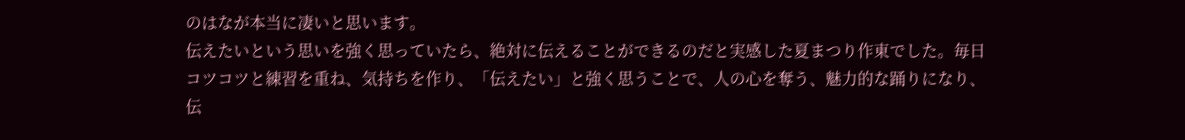のはなが本当に凄いと思います。
伝えたいという思いを強く思っていたら、絶対に伝えることができるのだと実感した夏まつり作東でした。毎日コツコツと練習を重ね、気持ちを作り、「伝えたい」と強く思うことで、人の心を奪う、魅力的な踊りになり、伝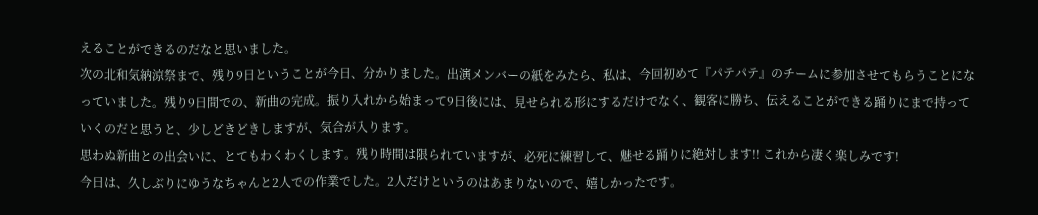えることができるのだなと思いました。
次の北和気納涼祭まで、残り9日ということが今日、分かりました。出演メンバーの紙をみたら、私は、今回初めて『パテパテ』のチームに参加させてもらうことになっていました。残り9日間での、新曲の完成。振り入れから始まって9日後には、見せられる形にするだけでなく、観客に勝ち、伝えることができる踊りにまで持っていくのだと思うと、少しどきどきしますが、気合が入ります。
思わぬ新曲との出会いに、とてもわくわくします。残り時間は限られていますが、必死に練習して、魅せる踊りに絶対します!! これから凄く楽しみです!
今日は、久しぶりにゆうなちゃんと2人での作業でした。2人だけというのはあまりないので、嬉しかったです。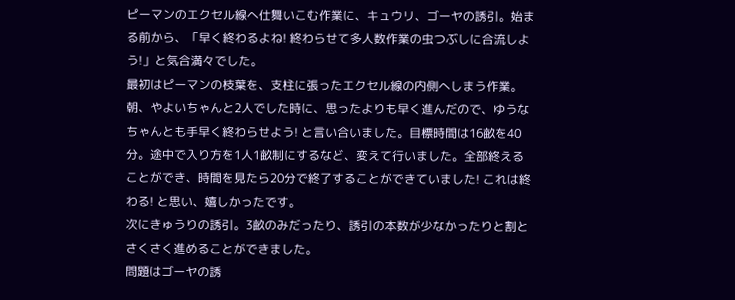ピーマンのエクセル線へ仕舞いこむ作業に、キュウリ、ゴーヤの誘引。始まる前から、「早く終わるよね! 終わらせて多人数作業の虫つぶしに合流しよう!」と気合満々でした。
最初はピーマンの枝葉を、支柱に張ったエクセル線の内側へしまう作業。朝、やよいちゃんと2人でした時に、思ったよりも早く進んだので、ゆうなちゃんとも手早く終わらせよう! と言い合いました。目標時間は16畝を40分。途中で入り方を1人1畝制にするなど、変えて行いました。全部終えることができ、時間を見たら20分で終了することができていました! これは終わる! と思い、嬉しかったです。
次にきゅうりの誘引。3畝のみだったり、誘引の本数が少なかったりと割とさくさく進めることができました。
問題はゴーヤの誘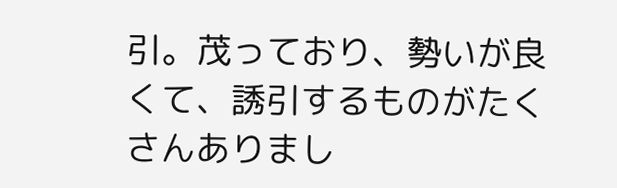引。茂っており、勢いが良くて、誘引するものがたくさんありまし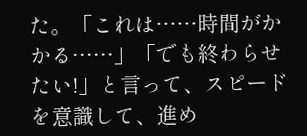た。「これは……時間がかかる……」「でも終わらせたい!」と言って、スピードを意識して、進め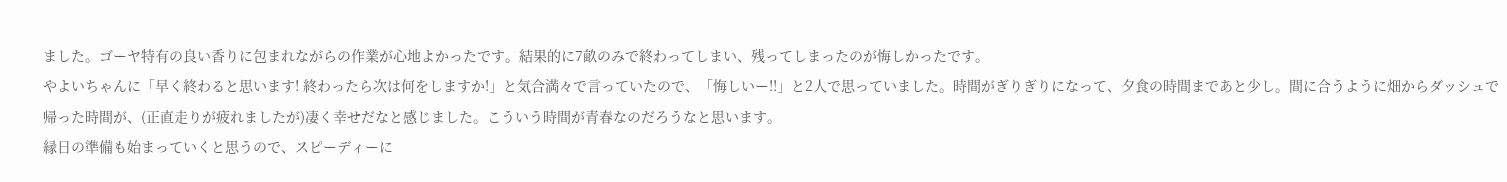ました。ゴーヤ特有の良い香りに包まれながらの作業が心地よかったです。結果的に7畝のみで終わってしまい、残ってしまったのが悔しかったです。
やよいちゃんに「早く終わると思います! 終わったら次は何をしますか!」と気合満々で言っていたので、「悔しいー!!」と2人で思っていました。時間がぎりぎりになって、夕食の時間まであと少し。間に合うように畑からダッシュで帰った時間が、(正直走りが疲れましたが)凄く幸せだなと感じました。こういう時間が青春なのだろうなと思います。
縁日の準備も始まっていくと思うので、スピーディーに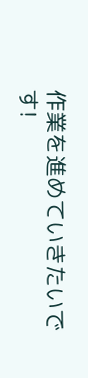作業を進めていきたいです!